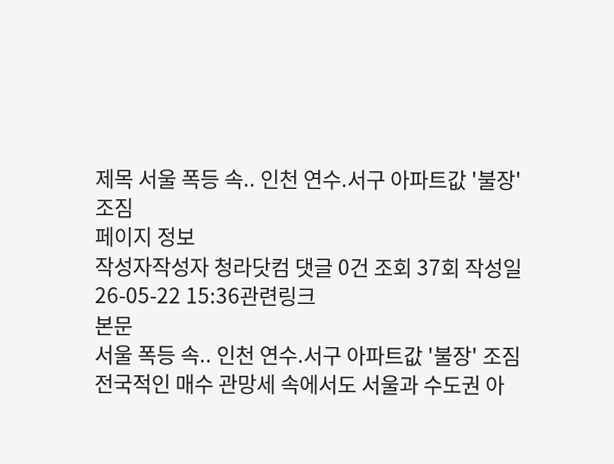제목 서울 폭등 속.. 인천 연수.서구 아파트값 '불장' 조짐
페이지 정보
작성자작성자 청라닷컴 댓글 0건 조회 37회 작성일26-05-22 15:36관련링크
본문
서울 폭등 속.. 인천 연수.서구 아파트값 '불장' 조짐
전국적인 매수 관망세 속에서도 서울과 수도권 아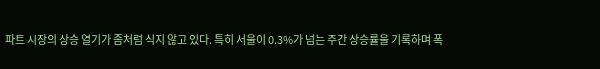파트 시장의 상승 열기가 좀처럼 식지 않고 있다. 특히 서울이 0.3%가 넘는 주간 상승률을 기록하며 폭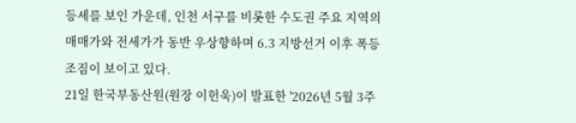등세를 보인 가운데, 인천 서구를 비롯한 수도권 주요 지역의 매매가와 전세가가 동반 우상향하며 6.3 지방선거 이후 폭등 조짐이 보이고 있다.
21일 한국부동산원(원장 이헌욱)이 발표한 '2026년 5월 3주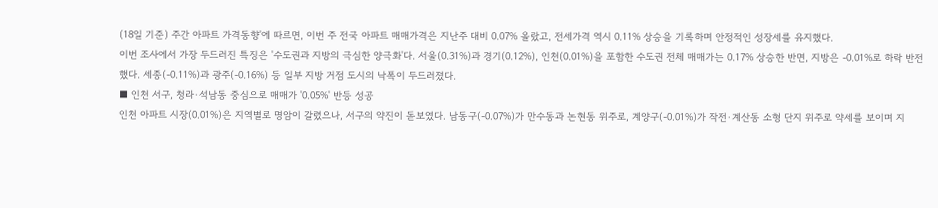(18일 기준) 주간 아파트 가격동향'에 따르면, 이번 주 전국 아파트 매매가격은 지난주 대비 0.07% 올랐고, 전세가격 역시 0.11% 상승을 기록하며 안정적인 성장세를 유지했다.
이번 조사에서 가장 두드러진 특징은 '수도권과 지방의 극심한 양극화'다. 서울(0.31%)과 경기(0.12%), 인천(0.01%)을 포함한 수도권 전체 매매가는 0.17% 상승한 반면, 지방은 -0.01%로 하락 반전했다. 세종(-0.11%)과 광주(-0.16%) 등 일부 지방 거점 도시의 낙폭이 두드러졌다.
■ 인천 서구, 청라·석남동 중심으로 매매가 '0.05%' 반등 성공
인천 아파트 시장(0.01%)은 지역별로 명암이 갈렸으나, 서구의 약진이 돋보였다. 남동구(-0.07%)가 만수동과 논현동 위주로, 계양구(-0.01%)가 작전·계산동 소형 단지 위주로 약세를 보이며 지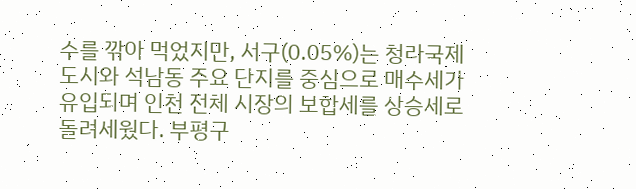수를 깎아 먹었지만, 서구(0.05%)는 청라국제도시와 석남동 주요 단지를 중심으로 매수세가 유입되며 인천 전체 시장의 보합세를 상승세로 돌려세웠다. 부평구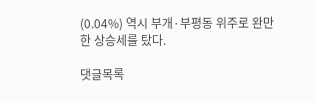(0.04%) 역시 부개·부평동 위주로 완만한 상승세를 탔다.

댓글목록